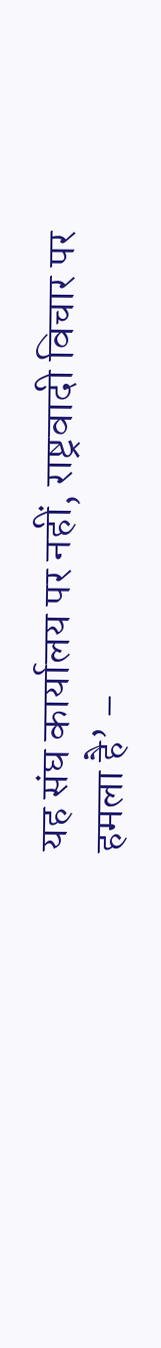यह संघ कार्यालय पर नहीं, राष्ट्रवादी विचार पर हमला है’ –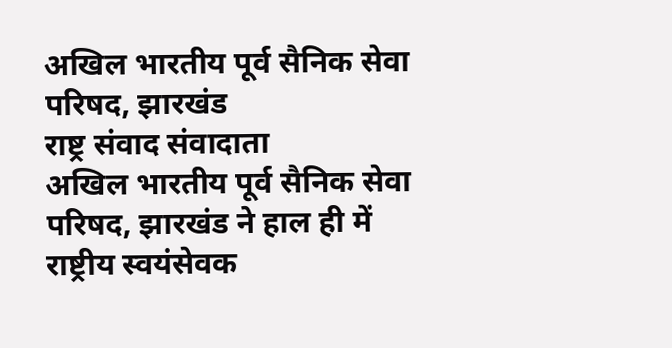अखिल भारतीय पूर्व सैनिक सेवा परिषद, झारखंड
राष्ट्र संवाद संवादाता
अखिल भारतीय पूर्व सैनिक सेवा परिषद, झारखंड ने हाल ही में राष्ट्रीय स्वयंसेवक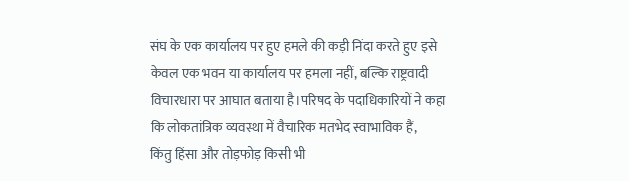संघ के एक कार्यालय पर हुए हमले की कड़ी निंदा करते हुए इसे केवल एक भवन या कार्यालय पर हमला नहीं, बल्कि राष्ट्रवादी विचारधारा पर आघात बताया है।परिषद के पदाधिकारियों ने कहा कि लोकतांत्रिक व्यवस्था में वैचारिक मतभेद स्वाभाविक हैं,
किंतु हिंसा और तोड़फोड़ किसी भी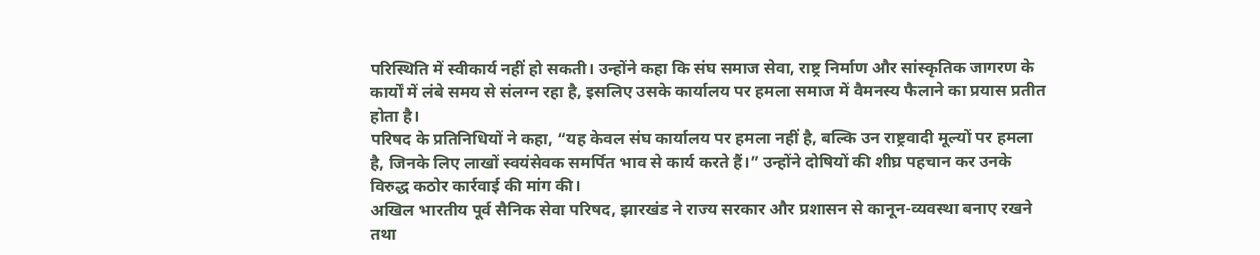परिस्थिति में स्वीकार्य नहीं हो सकती। उन्होंने कहा कि संघ समाज सेवा, राष्ट्र निर्माण और सांस्कृतिक जागरण के कार्यों में लंबे समय से संलग्न रहा है, इसलिए उसके कार्यालय पर हमला समाज में वैमनस्य फैलाने का प्रयास प्रतीत होता है।
परिषद के प्रतिनिधियों ने कहा, “यह केवल संघ कार्यालय पर हमला नहीं है, बल्कि उन राष्ट्रवादी मूल्यों पर हमला है, जिनके लिए लाखों स्वयंसेवक समर्पित भाव से कार्य करते हैं।” उन्होंने दोषियों की शीघ्र पहचान कर उनके विरुद्ध कठोर कार्रवाई की मांग की।
अखिल भारतीय पूर्व सैनिक सेवा परिषद, झारखंड ने राज्य सरकार और प्रशासन से कानून-व्यवस्था बनाए रखने तथा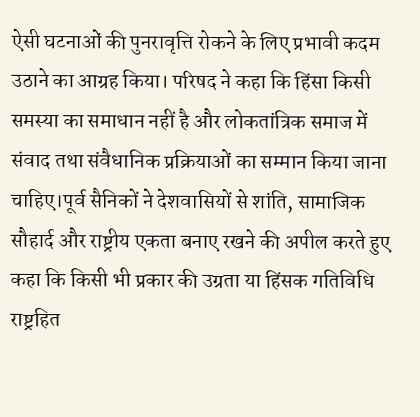ऐसी घटनाओं की पुनरावृत्ति रोकने के लिए प्रभावी कदम उठाने का आग्रह किया। परिषद ने कहा कि हिंसा किसी समस्या का समाधान नहीं है और लोकतांत्रिक समाज में संवाद तथा संवैधानिक प्रक्रियाओं का सम्मान किया जाना चाहिए।पूर्व सैनिकों ने देशवासियों से शांति, सामाजिक सौहार्द और राष्ट्रीय एकता बनाए रखने की अपील करते हुए कहा कि किसी भी प्रकार की उग्रता या हिंसक गतिविधि राष्ट्रहित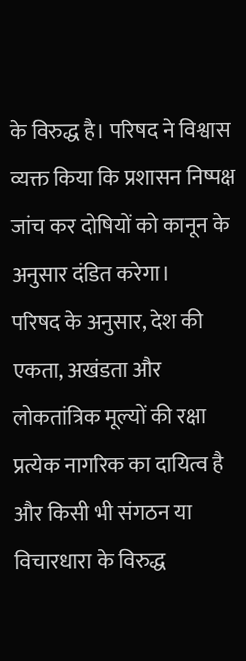के विरुद्ध है। परिषद ने विश्वास व्यक्त किया कि प्रशासन निष्पक्ष जांच कर दोषियों को कानून के अनुसार दंडित करेगा।
परिषद के अनुसार, देश की एकता, अखंडता और लोकतांत्रिक मूल्यों की रक्षा प्रत्येक नागरिक का दायित्व है और किसी भी संगठन या विचारधारा के विरुद्ध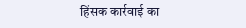हिंसक कार्रवाई का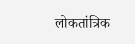लोकतांत्रिक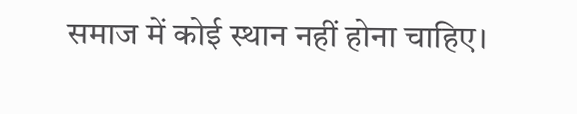समाज में कोई स्थान नहीं होना चाहिए।